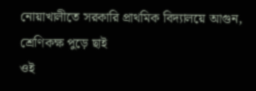নোয়াখালীতে সরকারি প্রাথমিক বিদ্যালয়ে আগুন, শ্রেণিকক্ষ পুড়ে ছাই
ওই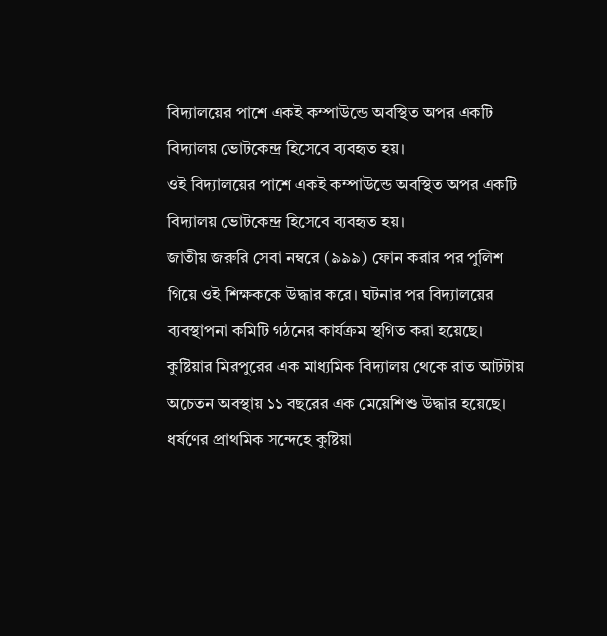বিদ্যালয়ের পাশে একই কম্পাউন্ডে অবস্থিত অপর একটি বিদ্যালয় ভোটকেন্দ্র হিসেবে ব্যবহৃত হয়।
ওই বিদ্যালয়ের পাশে একই কম্পাউন্ডে অবস্থিত অপর একটি বিদ্যালয় ভোটকেন্দ্র হিসেবে ব্যবহৃত হয়।
জাতীয় জরুরি সেবা নম্বরে (৯৯৯) ফোন করার পর পুলিশ গিয়ে ওই শিক্ষককে উদ্ধার করে। ঘটনার পর বিদ্যালয়ের ব্যবস্থাপনা কমিটি গঠনের কার্যক্রম স্থগিত করা হয়েছে।
কুষ্টিয়ার মিরপুরের এক মাধ্যমিক বিদ্যালয় থেকে রাত আটটায় অচেতন অবস্থায় ১১ বছরের এক মেয়েশিশু উদ্ধার হয়েছে। ধর্ষণের প্রাথমিক সন্দেহে কুষ্টিয়া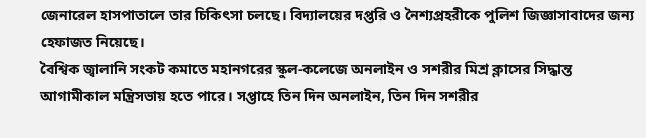জেনারেল হাসপাতালে তার চিকিৎসা চলছে। বিদ্যালয়ের দপ্তরি ও নৈশ্যপ্রহরীকে পুলিশ জিজ্ঞাসাবাদের জন্য হেফাজত নিয়েছে।
বৈশ্বিক জ্বালানি সংকট কমাতে মহানগরের স্কুল-কলেজে অনলাইন ও সশরীর মিশ্র ক্লাসের সিদ্ধান্ত আগামীকাল মন্ত্রিসভায় হতে পারে। সপ্তাহে তিন দিন অনলাইন, তিন দিন সশরীর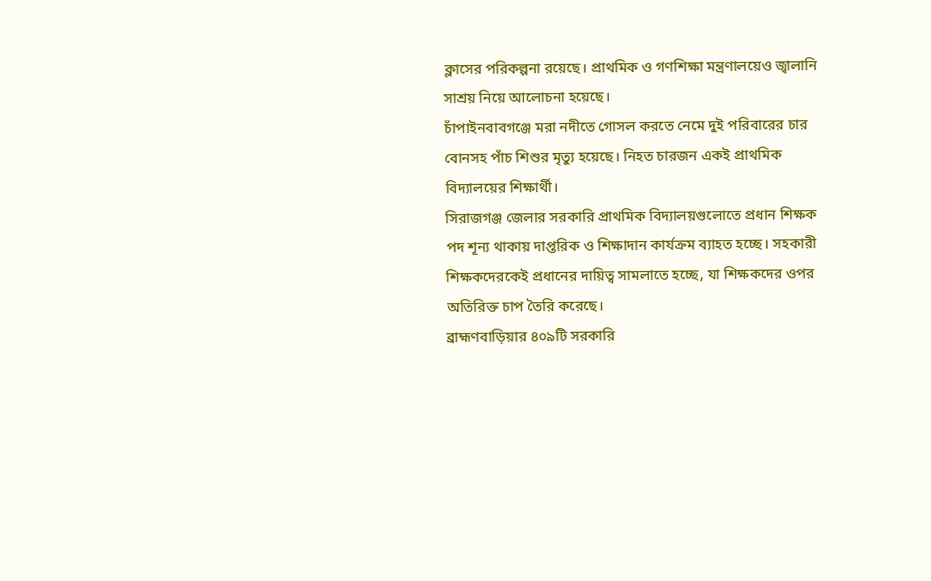ক্লাসের পরিকল্পনা রয়েছে। প্রাথমিক ও গণশিক্ষা মন্ত্রণালয়েও জ্বালানি সাশ্রয় নিয়ে আলোচনা হয়েছে।
চাঁপাইনবাবগঞ্জে মরা নদীতে গোসল করতে নেমে দুই পরিবারের চার বোনসহ পাঁচ শিশুর মৃত্যু হয়েছে। নিহত চারজন একই প্রাথমিক বিদ্যালয়ের শিক্ষার্থী।
সিরাজগঞ্জ জেলার সরকারি প্রাথমিক বিদ্যালয়গুলোতে প্রধান শিক্ষক পদ শূন্য থাকায় দাপ্তরিক ও শিক্ষাদান কার্যক্রম ব্যাহত হচ্ছে। সহকারী শিক্ষকদেরকেই প্রধানের দায়িত্ব সামলাতে হচ্ছে, যা শিক্ষকদের ওপর অতিরিক্ত চাপ তৈরি করেছে।
ব্রাহ্মণবাড়িয়ার ৪০৯টি সরকারি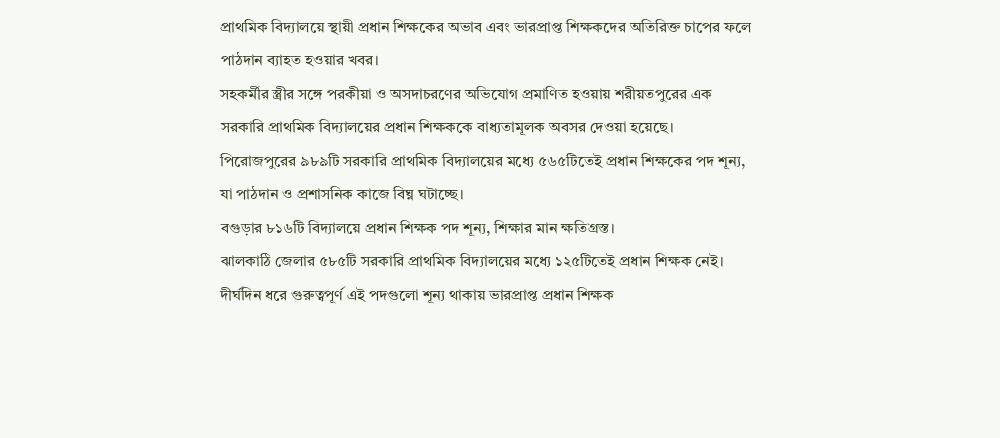প্রাথমিক বিদ্যালয়ে স্থায়ী প্রধান শিক্ষকের অভাব এবং ভারপ্রাপ্ত শিক্ষকদের অতিরিক্ত চাপের ফলে পাঠদান ব্যাহত হওয়ার খবর।
সহকর্মীর স্ত্রীর সঙ্গে পরকীয়া ও অসদাচরণের অভিযোগ প্রমাণিত হওয়ায় শরীয়তপুরের এক সরকারি প্রাথমিক বিদ্যালয়ের প্রধান শিক্ষককে বাধ্যতামূলক অবসর দেওয়া হয়েছে।
পিরোজপুরের ৯৮৯টি সরকারি প্রাথমিক বিদ্যালয়ের মধ্যে ৫৬৫টিতেই প্রধান শিক্ষকের পদ শূন্য, যা পাঠদান ও প্রশাসনিক কাজে বিঘ্ন ঘটাচ্ছে।
বগুড়ার ৮১৬টি বিদ্যালয়ে প্রধান শিক্ষক পদ শূন্য, শিক্ষার মান ক্ষতিগ্রস্ত।
ঝালকাঠি জেলার ৫৮৫টি সরকারি প্রাথমিক বিদ্যালয়ের মধ্যে ১২৫টিতেই প্রধান শিক্ষক নেই। দীর্ঘদিন ধরে গুরুত্বপূর্ণ এই পদগুলো শূন্য থাকায় ভারপ্রাপ্ত প্রধান শিক্ষক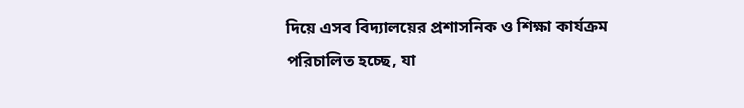দিয়ে এসব বিদ্যালয়ের প্রশাসনিক ও শিক্ষা কার্যক্রম পরিচালিত হচ্ছে, যা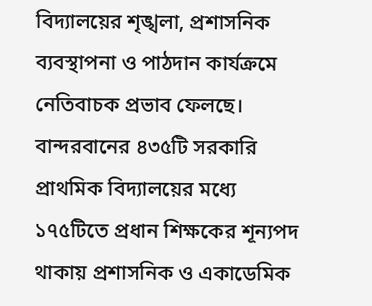বিদ্যালয়ের শৃঙ্খলা, প্রশাসনিক ব্যবস্থাপনা ও পাঠদান কার্যক্রমে নেতিবাচক প্রভাব ফেলছে।
বান্দরবানের ৪৩৫টি সরকারি প্রাথমিক বিদ্যালয়ের মধ্যে ১৭৫টিতে প্রধান শিক্ষকের শূন্যপদ থাকায় প্রশাসনিক ও একাডেমিক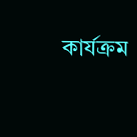কার্যক্রম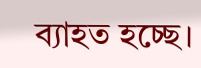ব্যাহত হচ্ছে।